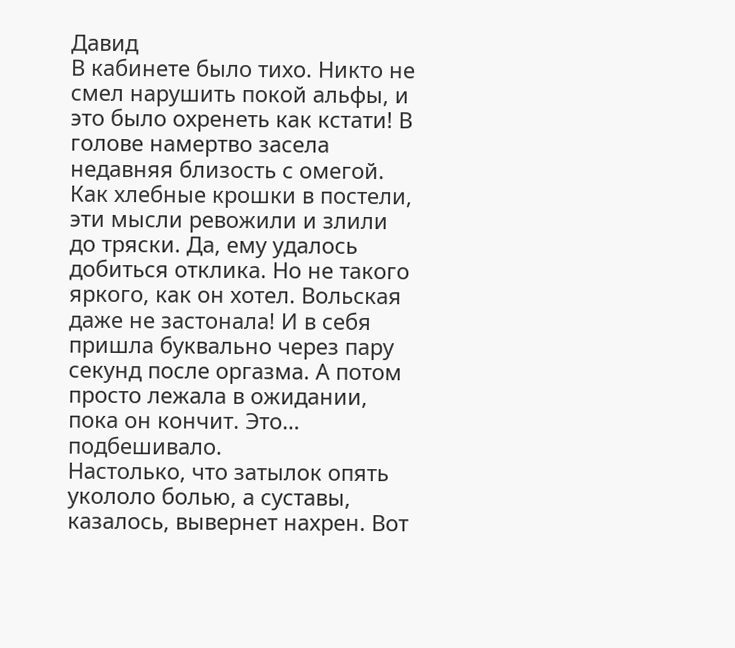Давид
В кабинете было тихо. Никто не смел нарушить покой альфы, и это было охренеть как кстати! В голове намертво засела недавняя близость с омегой. Как хлебные крошки в постели, эти мысли ревожили и злили до тряски. Да, ему удалось добиться отклика. Но не такого яркого, как он хотел. Вольская даже не застонала! И в себя пришла буквально через пару секунд после оргазма. А потом просто лежала в ожидании, пока он кончит. Это… подбешивало.
Настолько, что затылок опять укололо болью, а суставы, казалось, вывернет нахрен. Вот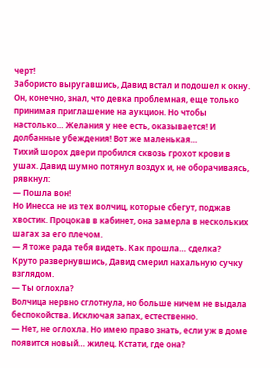черт!
Забористо выругавшись, Давид встал и подошел к окну.
Он, конечно, знал, что девка проблемная, еще только принимая приглашение на аукцион. Но чтобы настолько… Желания у нее есть, оказывается! И долбанные убеждения! Вот же маленькая…
Тихий шорох двери пробился сквозь грохот крови в ушах. Давид шумно потянул воздух и, не оборачиваясь, рявкнул:
— Пошла вон!
Но Инесса не из тех волчиц, которые сбегут, поджав хвостик. Процокав в кабинет, она замерла в нескольких шагах за его плечом.
— Я тоже рада тебя видеть. Как прошла… сделка?
Круто развернувшись, Давид смерил нахальную сучку взглядом.
— Ты оглохла?
Волчица нервно сглотнула, но больше ничем не выдала беспокойства. Исключая запах, естественно.
— Нет, не оглохла. Но имею право знать, если уж в доме появится новый… жилец. Кстати, где она?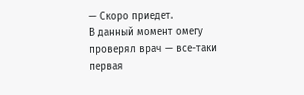— Скоро приедет.
В данный момент омегу проверял врач — все-таки первая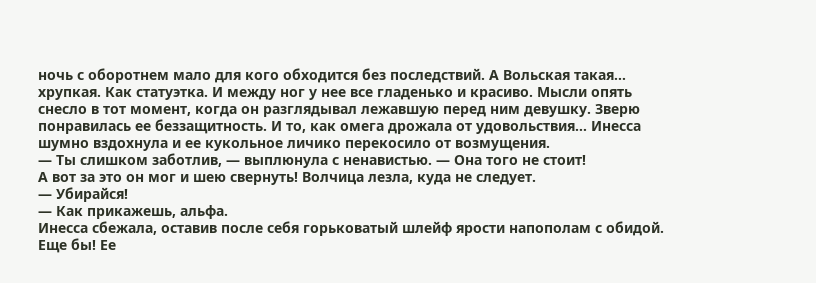ночь с оборотнем мало для кого обходится без последствий. А Вольская такая… хрупкая. Как статуэтка. И между ног у нее все гладенько и красиво. Мысли опять снесло в тот момент, когда он разглядывал лежавшую перед ним девушку. Зверю понравилась ее беззащитность. И то, как омега дрожала от удовольствия… Инесса шумно вздохнула и ее кукольное личико перекосило от возмущения.
— Ты слишком заботлив, — выплюнула с ненавистью. — Она того не стоит!
А вот за это он мог и шею свернуть! Волчица лезла, куда не следует.
— Убирайся!
— Как прикажешь, альфа.
Инесса сбежала, оставив после себя горьковатый шлейф ярости напополам с обидой. Еще бы! Ее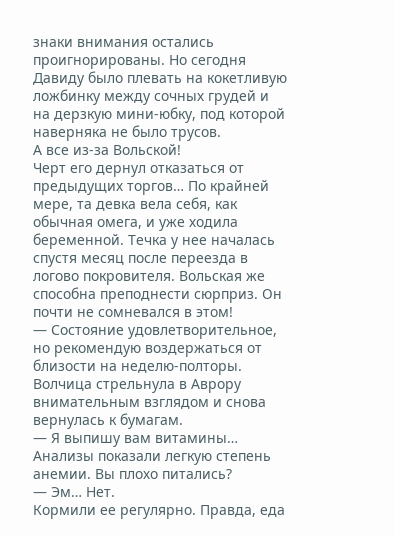знаки внимания остались проигнорированы. Но сегодня Давиду было плевать на кокетливую ложбинку между сочных грудей и на дерзкую мини-юбку, под которой наверняка не было трусов.
А все из-за Вольской!
Черт его дернул отказаться от предыдущих торгов… По крайней мере, та девка вела себя, как обычная омега, и уже ходила беременной. Течка у нее началась спустя месяц после переезда в логово покровителя. Вольская же способна преподнести сюрприз. Он почти не сомневался в этом!
— Состояние удовлетворительное, но рекомендую воздержаться от близости на неделю-полторы.
Волчица стрельнула в Аврору внимательным взглядом и снова вернулась к бумагам.
— Я выпишу вам витамины… Анализы показали легкую степень анемии. Вы плохо питались?
— Эм… Нет.
Кормили ее регулярно. Правда, еда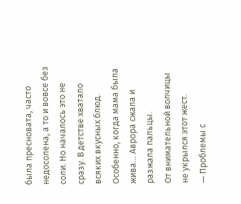была пресновата, часто недосолена, а то и вовсе без соли. Но началось это не сразу. В детстве хватало всяких вкусных блюд. Особенно, когда мама была жива… Аврора сжала и разжала пальцы.
От внимательной волчицы не укрылся этот жест.
— Проблемы с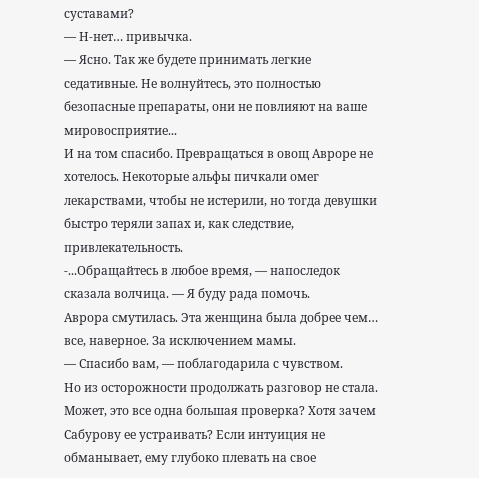суставами?
— Н-нет… привычка.
— Ясно. Так же будете принимать легкие седативные. Не волнуйтесь, это полностью безопасные препараты, они не повлияют на ваше мировосприятие...
И на том спасибо. Превращаться в овощ Авроре не хотелось. Некоторые альфы пичкали омег лекарствами, чтобы не истерили, но тогда девушки быстро теряли запах и, как следствие, привлекательность.
-...Обращайтесь в любое время, — напоследок сказала волчица. — Я буду рада помочь.
Аврора смутилась. Эта женщина была добрее чем… все, наверное. За исключением мамы.
— Спасибо вам, — поблагодарила с чувством.
Но из осторожности продолжать разговор не стала. Может, это все одна большая проверка? Хотя зачем Сабурову ее устраивать? Если интуиция не обманывает, ему глубоко плевать на свое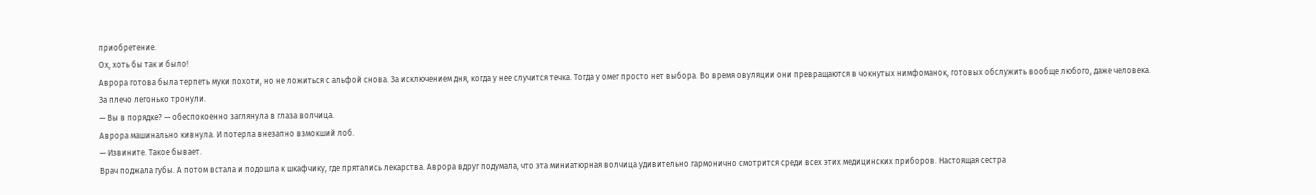приобретение.
Ох, хоть бы так и было!
Аврора готова была терпеть муки похоти, но не ложиться с альфой снова. За исключением дня, когда у нее случится течка. Тогда у омег просто нет выбора. Во время овуляции они превращаются в чокнутых нимфоманок, готовых обслужить вообще любого, даже человека.
За плечо легонько тронули.
— Вы в порядке? — обеспокоенно заглянула в глаза волчица.
Аврора машинально кивнула. И потерла внезапно взмокший лоб.
— Извините. Такое бывает.
Врач поджала губы. А потом встала и подошла к шкафчику, где прятались лекарства. Аврора вдруг подумала, что эта миниатюрная волчица удивительно гармонично смотрится среди всех этих медицинских приборов. Настоящая сестра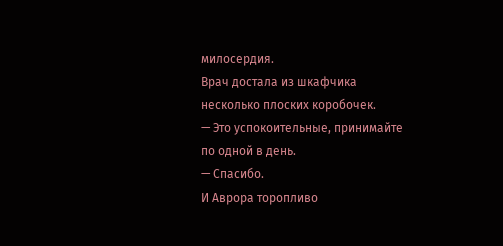милосердия.
Врач достала из шкафчика несколько плоских коробочек.
— Это успокоительные, принимайте по одной в день.
— Спасибо.
И Аврора торопливо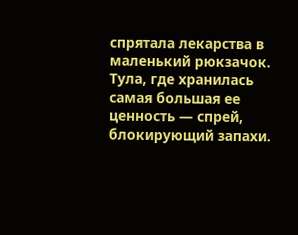спрятала лекарства в маленький рюкзачок. Тула, где хранилась самая большая ее ценность — спрей, блокирующий запахи.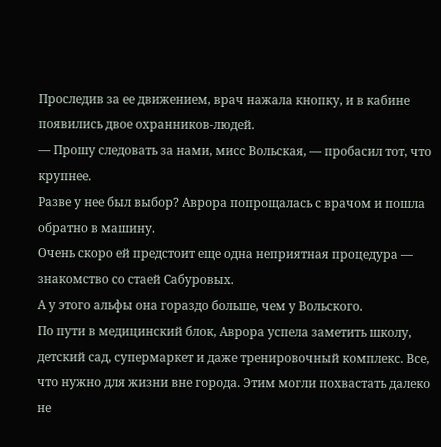Проследив за ее движением, врач нажала кнопку, и в кабине появились двое охранников-людей.
— Прошу следовать за нами, мисс Вольская, — пробасил тот, что крупнее.
Разве у нее был выбор? Аврора попрощалась с врачом и пошла обратно в машину.
Очень скоро ей предстоит еще одна неприятная процедура — знакомство со стаей Сабуровых.
А у этого альфы она гораздо больше, чем у Вольского.
По пути в медицинский блок, Аврора успела заметить школу, детский сад, супермаркет и даже тренировочный комплекс. Все, что нужно для жизни вне города. Этим могли похвастать далеко не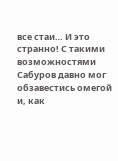все стаи… И это странно! С такими возможностями Сабуров давно мог обзавестись омегой и, как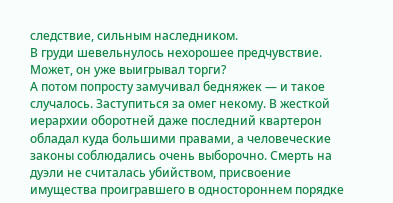следствие, сильным наследником.
В груди шевельнулось нехорошее предчувствие. Может, он уже выигрывал торги?
А потом попросту замучивал бедняжек — и такое случалось. Заступиться за омег некому. В жесткой иерархии оборотней даже последний квартерон обладал куда большими правами, а человеческие законы соблюдались очень выборочно. Смерть на дуэли не считалась убийством, присвоение имущества проигравшего в одностороннем порядке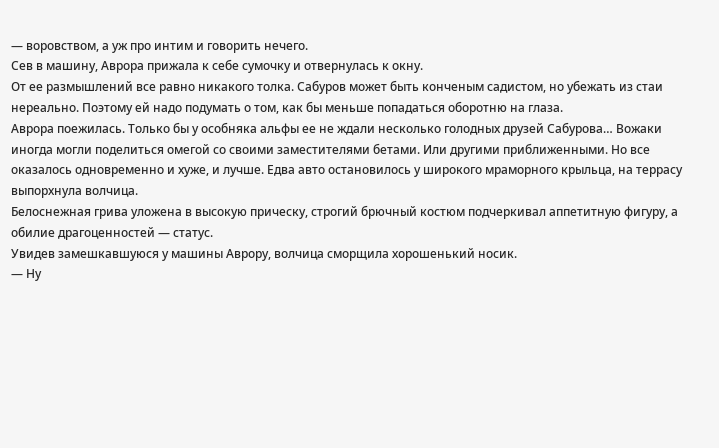— воровством, а уж про интим и говорить нечего.
Сев в машину, Аврора прижала к себе сумочку и отвернулась к окну.
От ее размышлений все равно никакого толка. Сабуров может быть конченым садистом, но убежать из стаи нереально. Поэтому ей надо подумать о том, как бы меньше попадаться оборотню на глаза.
Аврора поежилась. Только бы у особняка альфы ее не ждали несколько голодных друзей Сабурова… Вожаки иногда могли поделиться омегой со своими заместителями бетами. Или другими приближенными. Но все оказалось одновременно и хуже, и лучше. Едва авто остановилось у широкого мраморного крыльца, на террасу выпорхнула волчица.
Белоснежная грива уложена в высокую прическу, строгий брючный костюм подчеркивал аппетитную фигуру, а обилие драгоценностей — статус.
Увидев замешкавшуюся у машины Аврору, волчица сморщила хорошенький носик.
— Ну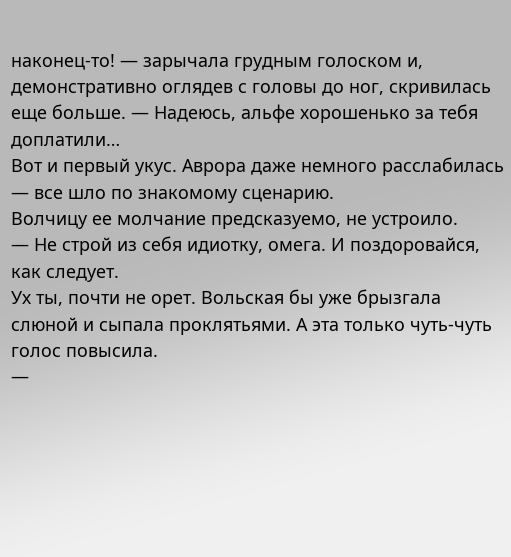наконец-то! — зарычала грудным голоском и, демонстративно оглядев с головы до ног, скривилась еще больше. — Надеюсь, альфе хорошенько за тебя доплатили…
Вот и первый укус. Аврора даже немного расслабилась — все шло по знакомому сценарию.
Волчицу ее молчание предсказуемо, не устроило.
— Не строй из себя идиотку, омега. И поздоровайся, как следует.
Ух ты, почти не орет. Вольская бы уже брызгала слюной и сыпала проклятьями. А эта только чуть-чуть голос повысила.
—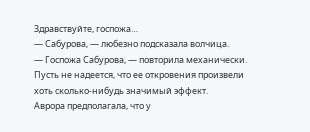Здравствуйте, госпожа…
— Сабурова, — любезно подсказала волчица.
— Госпожа Сабурова, — повторила механически.
Пусть не надеется, что ее откровения произвели хоть сколько-нибудь значимый эффект.
Аврора предполагала, что у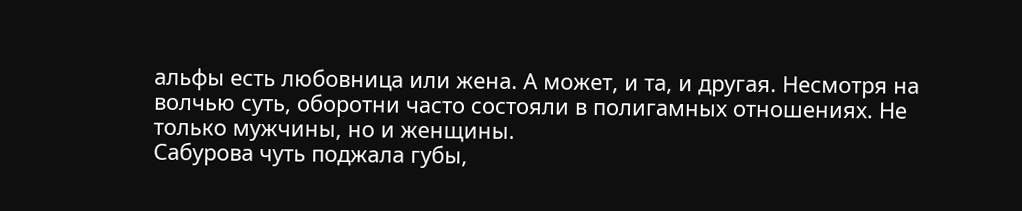альфы есть любовница или жена. А может, и та, и другая. Несмотря на волчью суть, оборотни часто состояли в полигамных отношениях. Не только мужчины, но и женщины.
Сабурова чуть поджала губы,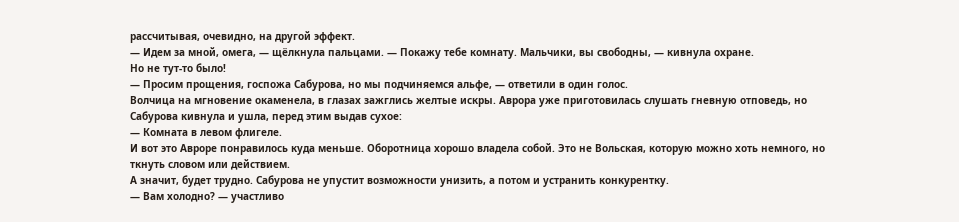рассчитывая, очевидно, на другой эффект.
— Идем за мной, омега, — щёлкнула пальцами. — Покажу тебе комнату. Мальчики, вы свободны, — кивнула охране.
Но не тут-то было!
— Просим прощения, госпожа Сабурова, но мы подчиняемся альфе, — ответили в один голос.
Волчица на мгновение окаменела, в глазах зажглись желтые искры. Аврора уже приготовилась слушать гневную отповедь, но Сабурова кивнула и ушла, перед этим выдав сухое:
— Комната в левом флигеле.
И вот это Авроре понравилось куда меньше. Оборотница хорошо владела собой. Это не Вольская, которую можно хоть немного, но ткнуть словом или действием.
А значит, будет трудно. Сабурова не упустит возможности унизить, а потом и устранить конкурентку.
— Вам холодно? — участливо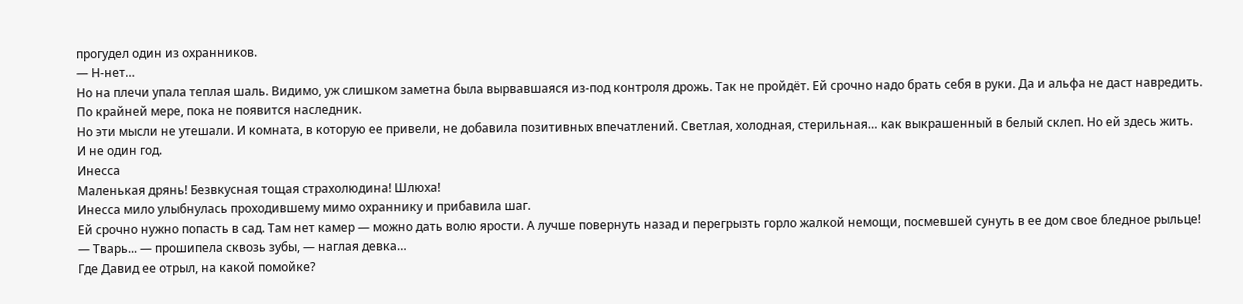прогудел один из охранников.
— Н-нет…
Но на плечи упала теплая шаль. Видимо, уж слишком заметна была вырвавшаяся из-под контроля дрожь. Так не пройдёт. Ей срочно надо брать себя в руки. Да и альфа не даст навредить. По крайней мере, пока не появится наследник.
Но эти мысли не утешали. И комната, в которую ее привели, не добавила позитивных впечатлений. Светлая, холодная, стерильная… как выкрашенный в белый склеп. Но ей здесь жить. И не один год.
Инесса
Маленькая дрянь! Безвкусная тощая страхолюдина! Шлюха!
Инесса мило улыбнулась проходившему мимо охраннику и прибавила шаг.
Ей срочно нужно попасть в сад. Там нет камер — можно дать волю ярости. А лучше повернуть назад и перегрызть горло жалкой немощи, посмевшей сунуть в ее дом свое бледное рыльце!
— Тварь... — прошипела сквозь зубы, — наглая девка…
Где Давид ее отрыл, на какой помойке?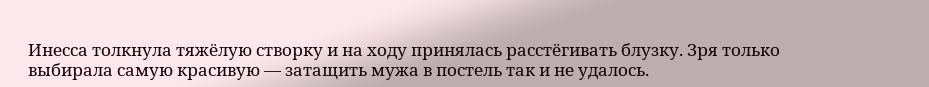Инесса толкнула тяжёлую створку и на ходу принялась расстёгивать блузку. Зря только выбирала самую красивую — затащить мужа в постель так и не удалось.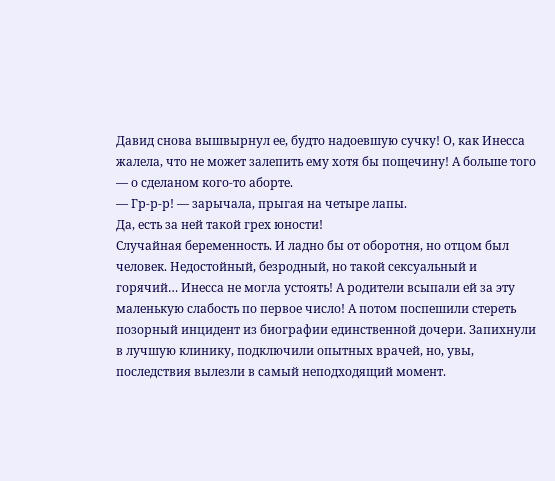Давид снова вышвырнул ее, будто надоевшую сучку! О, как Инесса жалела, что не может залепить ему хотя бы пощечину! А больше того — о сделаном кого-то аборте.
— Гр-р-р! — зарычала, прыгая на четыре лапы.
Да, есть за ней такой грех юности!
Случайная беременность. И ладно бы от оборотня, но отцом был человек. Недостойный, безродный, но такой сексуальный и горячий… Инесса не могла устоять! А родители всыпали ей за эту маленькую слабость по первое число! А потом поспешили стереть позорный инцидент из биографии единственной дочери. Запихнули в лучшую клинику, подключили опытных врачей, но, увы, последствия вылезли в самый неподходящий момент.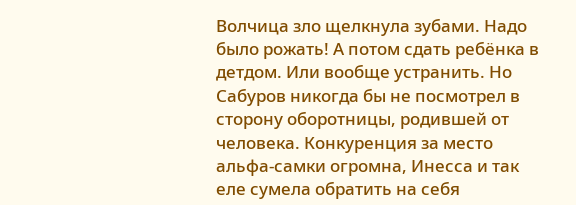Волчица зло щелкнула зубами. Надо было рожать! А потом сдать ребёнка в детдом. Или вообще устранить. Но Сабуров никогда бы не посмотрел в сторону оборотницы, родившей от человека. Конкуренция за место альфа-самки огромна, Инесса и так еле сумела обратить на себя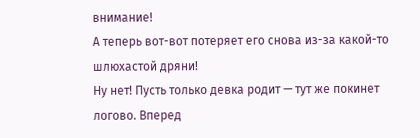внимание!
А теперь вот-вот потеряет его снова из-за какой-то шлюхастой дряни!
Ну нет! Пусть только девка родит — тут же покинет логово. Вперед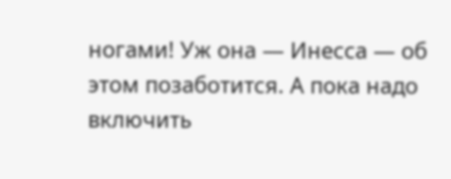ногами! Уж она — Инесса — об этом позаботится. А пока надо включить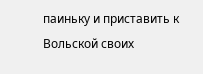паиньку и приставить к Вольской своих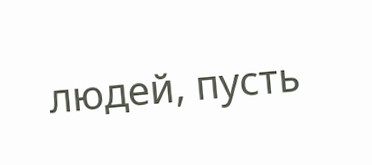людей, пусть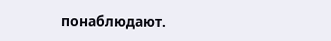понаблюдают.